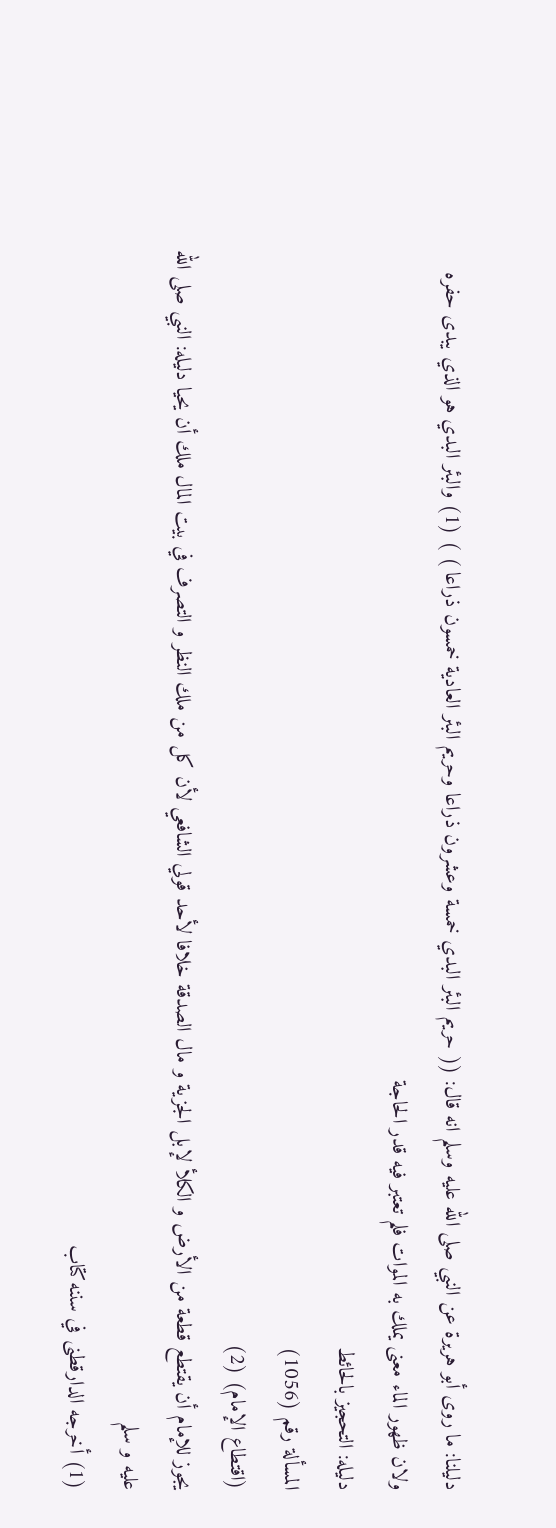دليلنا: ما روى أبو هريرة عن النبي صلى الله عليه وسلم انه قال: (( حريم البئر البدي خمسة وعشرون ذراعا وحريم البئر العادية خمسون ذراعا ) ) (1) والبئر البدي هو الذي يبدى حفره ولان ظهور الماء معنى يملك به الموات فلم تعتبر فيه قدر الحاجة
دليله: التحجيز بالحائط
المسألة رقم (1056)
(اقتطاع الإمام) (2)
يجوز للإمام أن يقتطع قطعة من الأرض و الكلأ لإبل الجزية و مال الصدقة خلافا لأحد قولي الشافعي لأن كل من ملك النظر و التصرف في بيت المال ملك أن يحيا دليله: النبي صلى الله عليه و سلم
(1) أخرجه الدارقطنى في سننه كتاب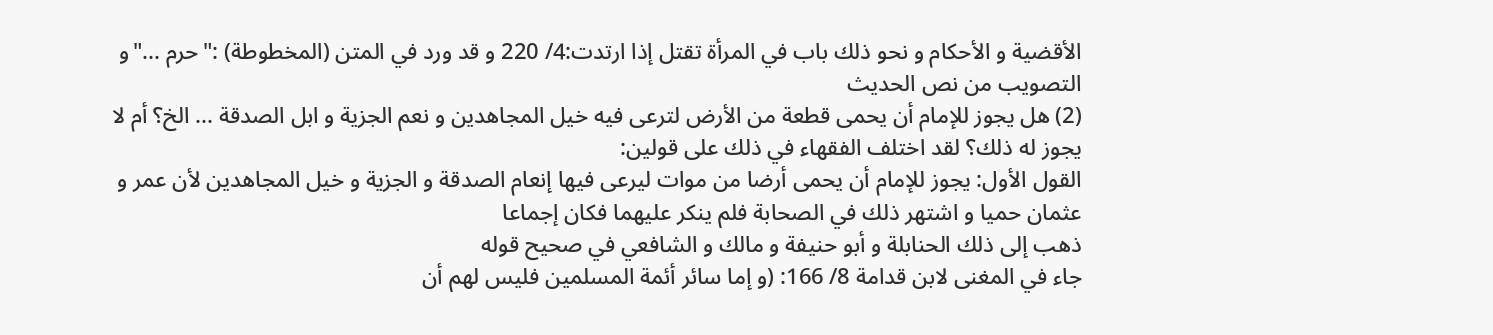الأقضية و الأحكام و نحو ذلك باب في المرأة تقتل إذا ارتدت:4/ 220 و قد ورد في المتن (المخطوطة) :"حرم ..."و التصويب من نص الحديث
(2) هل يجوز للإمام أن يحمى قطعة من الأرض لترعى فيه خيل المجاهدين و نعم الجزية و ابل الصدقة ... الخ؟ أم لا يجوز له ذلك؟ لقد اختلف الفقهاء في ذلك على قولين:
القول الأول: يجوز للإمام أن يحمى أرضا من موات ليرعى فيها إنعام الصدقة و الجزية و خيل المجاهدين لأن عمر و عثمان حميا و اشتهر ذلك في الصحابة فلم ينكر عليهما فكان إجماعا
ذهب إلى ذلك الحنابلة و أبو حنيفة و مالك و الشافعي في صحيح قوله
جاء في المغنى لابن قدامة 8/ 166: (و إما سائر أئمة المسلمين فليس لهم أن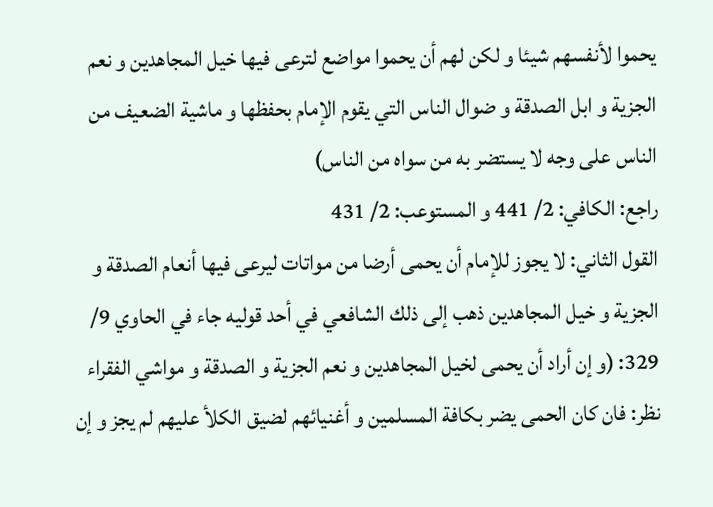يحموا لأنفسهم شيئا و لكن لهم أن يحموا مواضع لترعى فيها خيل المجاهدين و نعم الجزية و ابل الصدقة و ضوال الناس التي يقوم الإمام بحفظها و ماشية الضعيف من الناس على وجه لا يستضر به من سواه من الناس)
راجع: الكافي: 2/ 441 و المستوعب: 2/ 431
القول الثاني: لا يجوز للإمام أن يحمى أرضا من مواتات ليرعى فيها أنعام الصدقة و الجزية و خيل المجاهدين ذهب إلى ذلك الشافعي في أحد قوليه جاء في الحاوي 9/ 329: (و إن أراد أن يحمى لخيل المجاهدين و نعم الجزية و الصدقة و مواشي الفقراء نظر: فان كان الحمى يضر بكافة المسلمين و أغنيائهم لضيق الكلأ عليهم لم يجز و إن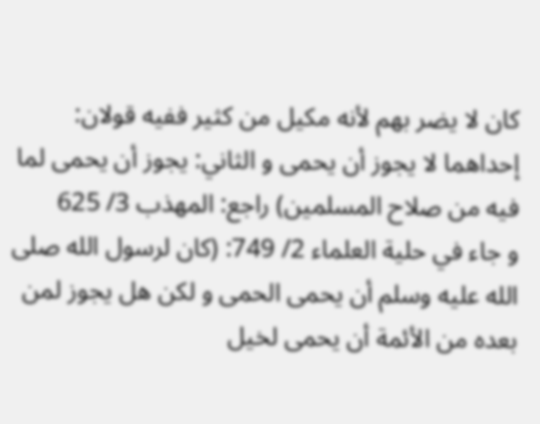كان لا يضر بهم لأنه مكيل من كثير ففيه قولان: إحداهما لا يجوز أن يحمى و الثاني: يجوز أن يحمى لما فيه من صلاح المسلمين) راجع: المهذب 3/ 625
و جاء في حلية العلماء 2/ 749: (كان لرسول الله صلى الله عليه وسلم أن يحمى الحمى و لكن هل يجوز لمن بعده من الأئمة أن يحمى لخيل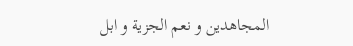المجاهدين و نعم الجزية و ابل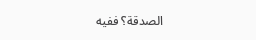الصدقة؟ ففيه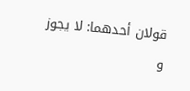قولان أحدهما: لا يجوز و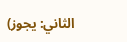الثاني: يجوز)